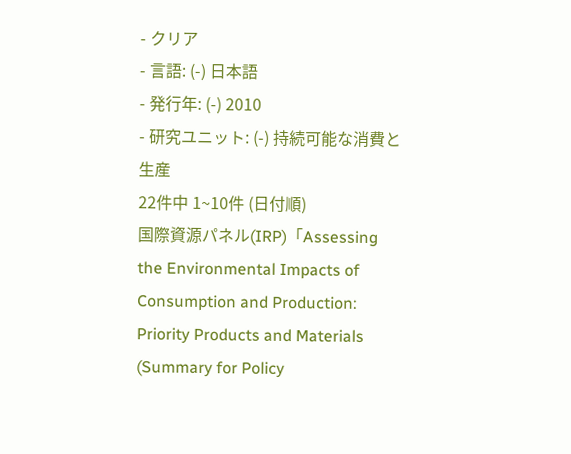- クリア
- 言語: (-) 日本語
- 発行年: (-) 2010
- 研究ユニット: (-) 持続可能な消費と生産
22件中 1~10件 (日付順)
国際資源パネル(IRP)「Assessing the Environmental Impacts of Consumption and Production: Priority Products and Materials (Summary for Policy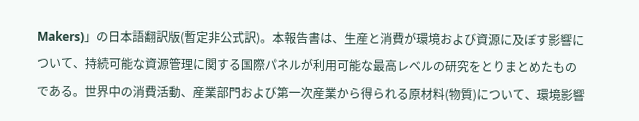Makers)」の日本語翻訳版(暫定非公式訳)。本報告書は、生産と消費が環境および資源に及ぼす影響について、持続可能な資源管理に関する国際パネルが利用可能な最高レベルの研究をとりまとめたものである。世界中の消費活動、産業部門および第一次産業から得られる原材料(物質)について、環境影響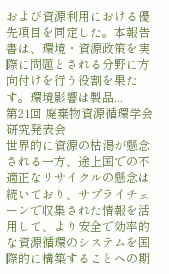および資源利用における優先項目を同定した。本報告書は、環境・資源政策を実際に問題とされる分野に方向付けを行う役割を果たす。環境影響は製品...
第21回 廃棄物資源循環学会研究発表会
世界的に資源の枯渇が懸念される一方、途上国での不適正なリサイクルの懸念は続いており、サプライチェーンで収集された情報を活用して、より安全で効率的な資源循環のシステムを国際的に構築することへの期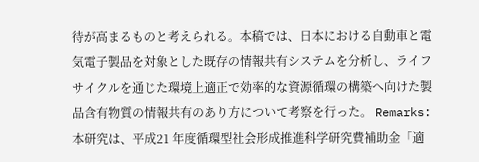待が高まるものと考えられる。本稿では、日本における自動車と電気電子製品を対象とした既存の情報共有システムを分析し、ライフサイクルを通じた環境上適正で効率的な資源循環の構築へ向けた製品含有物質の情報共有のあり方について考察を行った。 Remarks: 本研究は、平成21 年度循環型社会形成推進科学研究費補助金「適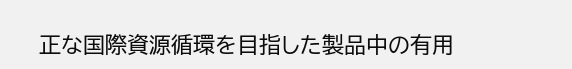正な国際資源循環を目指した製品中の有用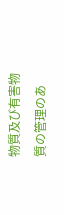物質及び有害物質の管理のあ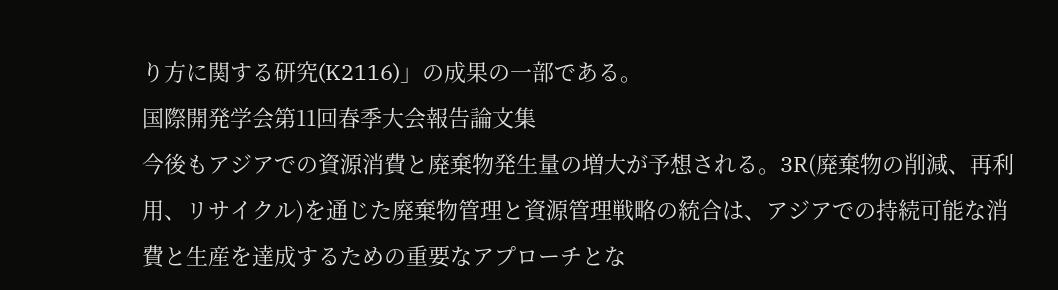り方に関する研究(K2116)」の成果の一部である。
国際開発学会第11回春季大会報告論文集
今後もアジアでの資源消費と廃棄物発生量の増大が予想される。3R(廃棄物の削減、再利用、リサイクル)を通じた廃棄物管理と資源管理戦略の統合は、アジアでの持続可能な消費と生産を達成するための重要なアプローチとな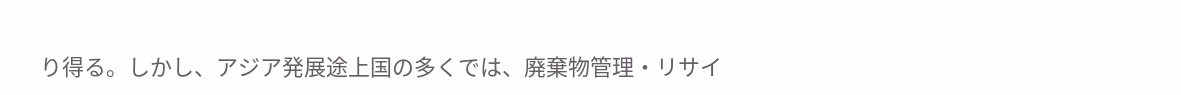り得る。しかし、アジア発展途上国の多くでは、廃棄物管理・リサイ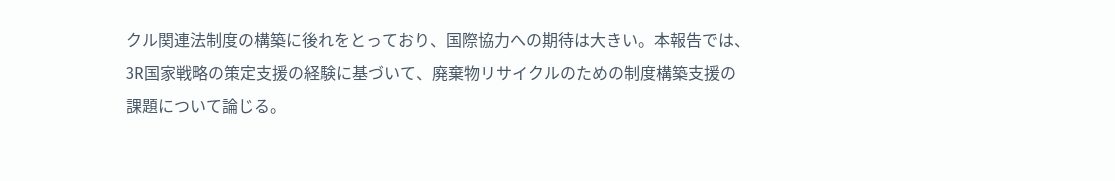クル関連法制度の構築に後れをとっており、国際協力への期待は大きい。本報告では、3R国家戦略の策定支援の経験に基づいて、廃棄物リサイクルのための制度構築支援の課題について論じる。